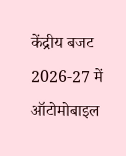केंद्रीय बजट 2026‑27 में ऑटोमोबाइल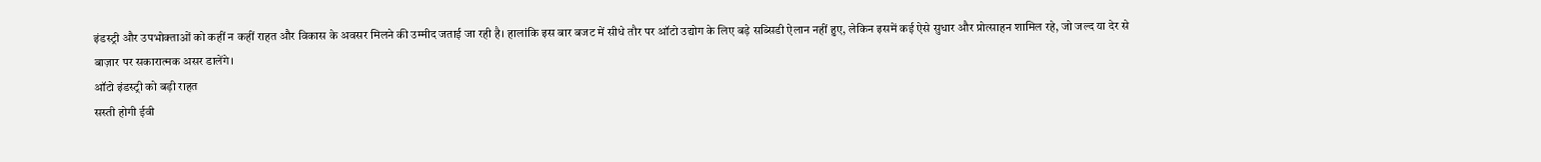इंडस्ट्री और उपभोक्ताओं को कहीं न कहीं राहत और विकास के अवसर मिलने की उम्मीद जताई जा रही है। हालांकि इस बार बजट में सीधे तौर पर ऑटो उद्योग के लिए बड़े सब्सिडी ऐलान नहीं हुए, लेकिन इसमें कई ऐसे सुधार और प्रोत्साहन शामिल रहे, जो जल्द या देर से बाज़ार पर सकारात्मक असर डालेंगे।
ऑटो इंडस्ट्री को बड़ी राहत
सस्ती होगी ईवी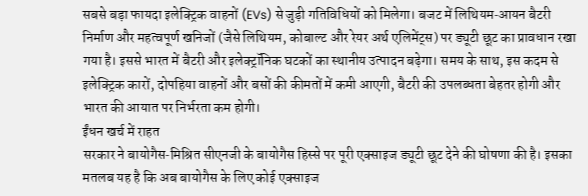सबसे बड़ा फायदा इलेक्ट्रिक वाहनों (EVs) से जुड़ी गतिविधियों को मिलेगा। बजट में लिथियम‑आयन बैटरी निर्माण और महत्वपूर्ण खनिजों (जैसे लिथियम, कोबाल्ट और रेयर अर्थ एलिमेंट्स) पर ड्यूटी छूट का प्रावधान रखा गया है। इससे भारत में बैटरी और इलेक्ट्रॉनिक घटकों का स्थानीय उत्पादन बढ़ेगा। समय के साथ, इस कदम से इलेक्ट्रिक कारों, दोपहिया वाहनों और बसों की कीमतों में कमी आएगी, बैटरी की उपलब्धता बेहतर होगी और भारत की आयात पर निर्भरता कम होगी।
ईंधन खर्च में राहत
सरकार ने बायोगैस‑मिश्रित सीएनजी के बायोगैस हिस्से पर पूरी एक्साइज ड्यूटी छूट देने की घोषणा की है। इसका मतलब यह है कि अब बायोगैस के लिए कोई एक्साइज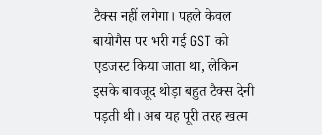टैक्स नहीं लगेगा। पहले केवल बायोगैस पर भरी गई GST को एडजस्ट किया जाता था, लेकिन इसके बावजूद थोड़ा बहुत टैक्स देनी पड़ती थी। अब यह पूरी तरह खत्म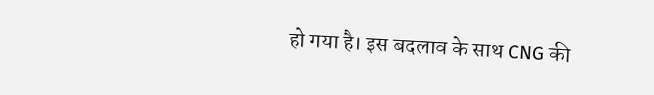हो गया है। इस बदलाव के साथ CNG की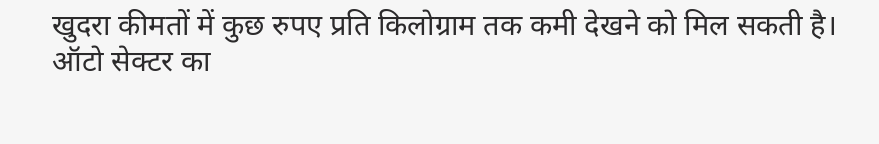खुदरा कीमतों में कुछ रुपए प्रति किलोग्राम तक कमी देखने को मिल सकती है।
ऑटो सेक्टर का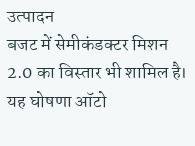उत्पादन
बजट में सेमीकंडक्टर मिशन 2.0 का विस्तार भी शामिल है। यह घोषणा ऑटो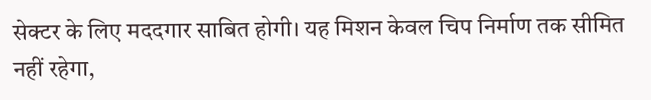सेक्टर के लिए मददगार साबित होगी। यह मिशन केवल चिप निर्माण तक सीमित नहीं रहेगा,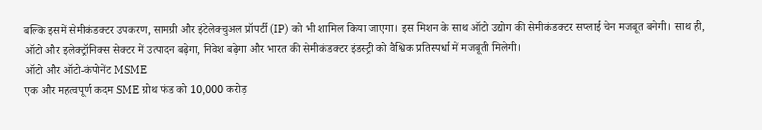बल्कि इसमें सेमीकंडक्टर उपकरण, सामग्री और इंटेलेक्चुअल प्रॉपर्टी (IP) को भी शामिल किया जाएगा। इस मिशन के साथ ऑटो उद्योग की सेमीकंडक्टर सप्लाई चेन मजबूत बनेगी। साथ ही, ऑटो और इलेक्ट्रॉनिक्स सेक्टर में उत्पादन बढ़ेगा, निवेश बढ़ेगा और भारत की सेमीकंडक्टर इंडस्ट्री को वैश्विक प्रतिस्पर्धा में मजबूती मिलेगी।
ऑटो और ऑटो‑कंपोनेंट MSME
एक और महत्वपूर्ण कदम SME ग्रोथ फंड को 10,000 करोड़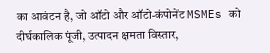का आवंटन है, जो ऑटो और ऑटो‑कंपोनेंट MSMEs को दीर्घकालिक पूंजी, उत्पादन क्षमता विस्तार,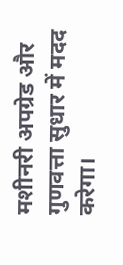मशीनरी अपग्रेड और गुणवत्ता सुधार में मदद करेगा।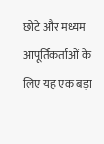छोटे और मध्यम आपूर्तिकर्ताओं के लिए यह एक बड़ा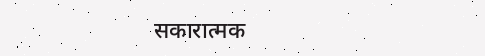सकारात्मक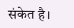संकेत है।